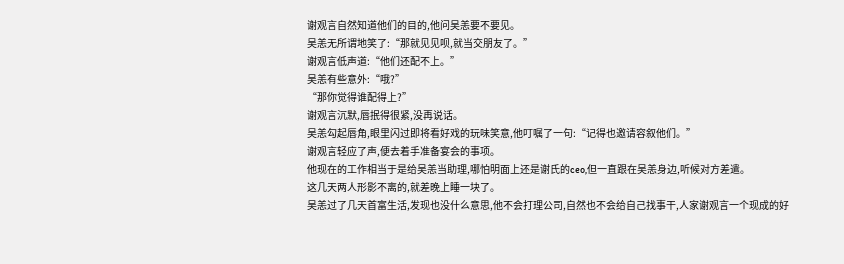谢观言自然知道他们的目的,他问吴恙要不要见。
吴恙无所谓地笑了:“那就见见呗,就当交朋友了。”
谢观言低声道:“他们还配不上。”
吴恙有些意外:“哦?”
“那你觉得谁配得上?”
谢观言沉默,唇抿得很紧,没再说话。
吴恙勾起唇角,眼里闪过即将看好戏的玩味笑意,他叮嘱了一句:“记得也邀请容叙他们。”
谢观言轻应了声,便去着手准备宴会的事项。
他现在的工作相当于是给吴恙当助理,哪怕明面上还是谢氏的ceo,但一直跟在吴恙身边,听候对方差遣。
这几天两人形影不离的,就差晚上睡一块了。
吴恙过了几天首富生活,发现也没什么意思,他不会打理公司,自然也不会给自己找事干,人家谢观言一个现成的好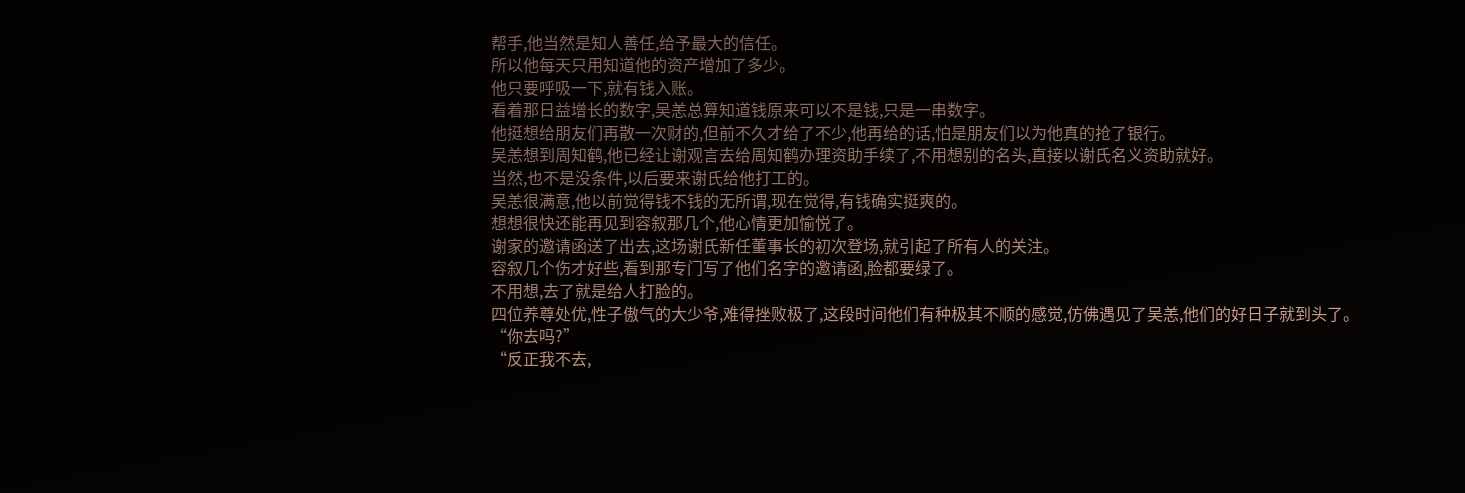帮手,他当然是知人善任,给予最大的信任。
所以他每天只用知道他的资产增加了多少。
他只要呼吸一下,就有钱入账。
看着那日益增长的数字,吴恙总算知道钱原来可以不是钱,只是一串数字。
他挺想给朋友们再散一次财的,但前不久才给了不少,他再给的话,怕是朋友们以为他真的抢了银行。
吴恙想到周知鹤,他已经让谢观言去给周知鹤办理资助手续了,不用想别的名头,直接以谢氏名义资助就好。
当然,也不是没条件,以后要来谢氏给他打工的。
吴恙很满意,他以前觉得钱不钱的无所谓,现在觉得,有钱确实挺爽的。
想想很快还能再见到容叙那几个,他心情更加愉悦了。
谢家的邀请函送了出去,这场谢氏新任董事长的初次登场,就引起了所有人的关注。
容叙几个伤才好些,看到那专门写了他们名字的邀请函,脸都要绿了。
不用想,去了就是给人打脸的。
四位养尊处优,性子傲气的大少爷,难得挫败极了,这段时间他们有种极其不顺的感觉,仿佛遇见了吴恙,他们的好日子就到头了。
“你去吗?”
“反正我不去,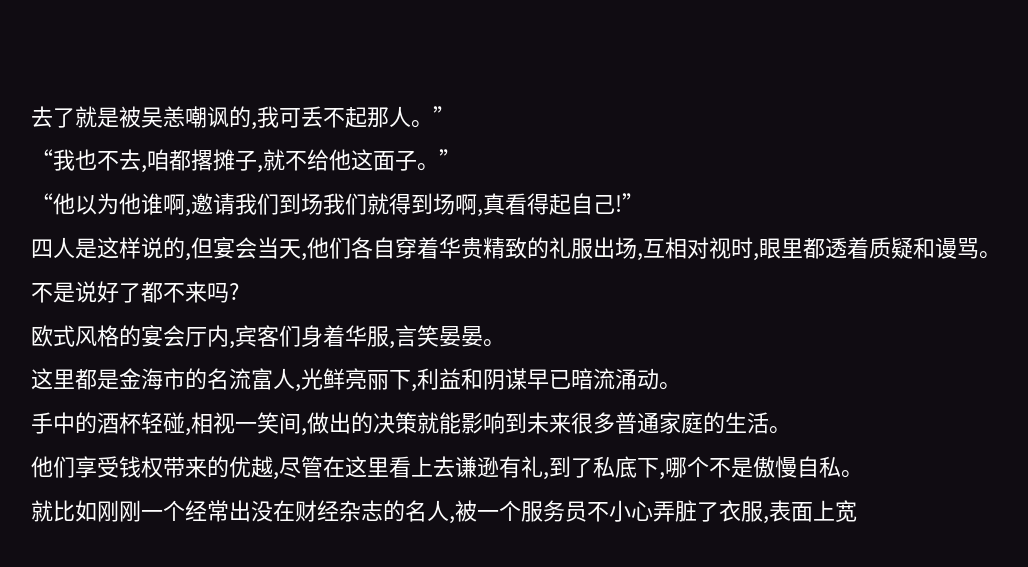去了就是被吴恙嘲讽的,我可丢不起那人。”
“我也不去,咱都撂摊子,就不给他这面子。”
“他以为他谁啊,邀请我们到场我们就得到场啊,真看得起自己!”
四人是这样说的,但宴会当天,他们各自穿着华贵精致的礼服出场,互相对视时,眼里都透着质疑和谩骂。
不是说好了都不来吗?
欧式风格的宴会厅内,宾客们身着华服,言笑晏晏。
这里都是金海市的名流富人,光鲜亮丽下,利益和阴谋早已暗流涌动。
手中的酒杯轻碰,相视一笑间,做出的决策就能影响到未来很多普通家庭的生活。
他们享受钱权带来的优越,尽管在这里看上去谦逊有礼,到了私底下,哪个不是傲慢自私。
就比如刚刚一个经常出没在财经杂志的名人,被一个服务员不小心弄脏了衣服,表面上宽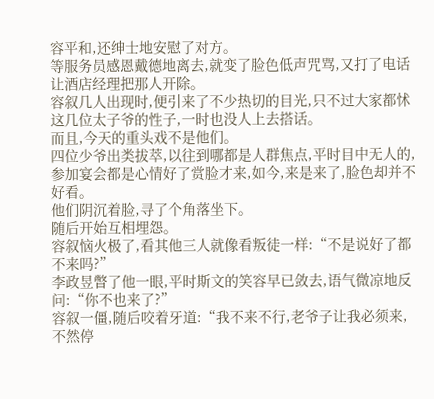容平和,还绅士地安慰了对方。
等服务员感恩戴德地离去,就变了脸色低声咒骂,又打了电话让酒店经理把那人开除。
容叙几人出现时,便引来了不少热切的目光,只不过大家都怵这几位太子爷的性子,一时也没人上去搭话。
而且,今天的重头戏不是他们。
四位少爷出类拔萃,以往到哪都是人群焦点,平时目中无人的,参加宴会都是心情好了赏脸才来,如今,来是来了,脸色却并不好看。
他们阴沉着脸,寻了个角落坐下。
随后开始互相埋怨。
容叙恼火极了,看其他三人就像看叛徒一样:“不是说好了都不来吗?”
李政昱瞥了他一眼,平时斯文的笑容早已敛去,语气微凉地反问:“你不也来了?”
容叙一僵,随后咬着牙道:“我不来不行,老爷子让我必须来,不然停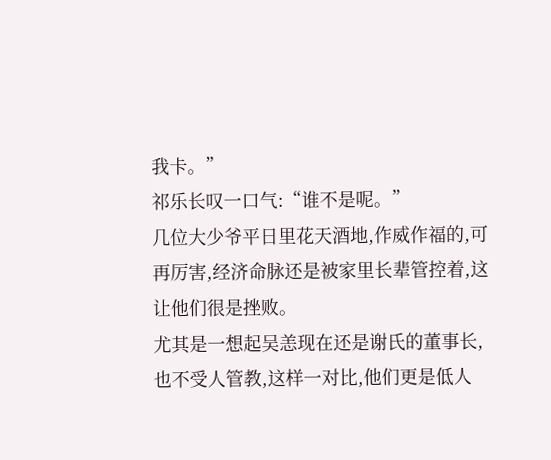我卡。”
祁乐长叹一口气:“谁不是呢。”
几位大少爷平日里花天酒地,作威作福的,可再厉害,经济命脉还是被家里长辈管控着,这让他们很是挫败。
尤其是一想起吴恙现在还是谢氏的董事长,也不受人管教,这样一对比,他们更是低人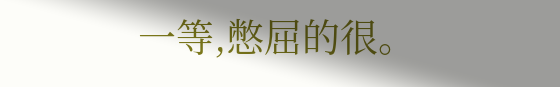一等,憋屈的很。